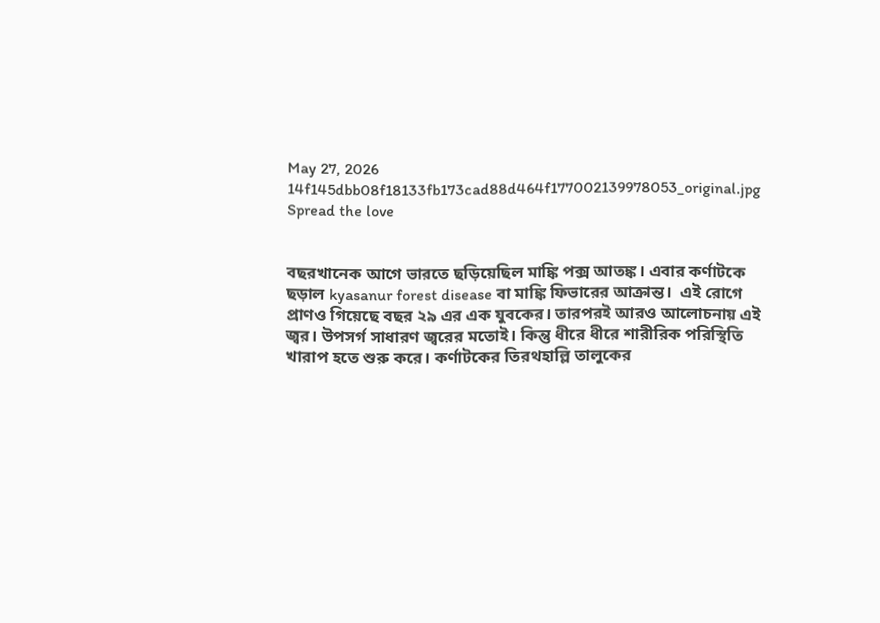May 27, 2026
14f145dbb08f18133fb173cad88d464f177002139978053_original.jpg
Spread the love


বছরখানেক আগে ভারতে ছড়িয়েছিল মাঙ্কি পক্স আতঙ্ক। এবার কর্ণাটকে ছড়াল kyasanur forest disease বা মাঙ্কি ফিভারের আক্রান্ত।  এই রোগে  প্রাণও গিয়েছে বছর ২৯ এর এক যুবকের। তারপরই আরও আলোচনায় এই জ্বর। উপসর্গ সাধারণ জ্বরের মতোই। কিন্তু ধীরে ধীরে শারীরিক পরিস্থিতি খারাপ হতে শুরু করে। কর্ণাটকের তিরথহাল্লি তালুকের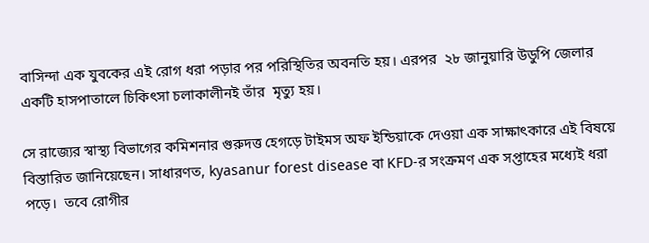বাসিন্দা এক যুবকের এই রোগ ধরা পড়ার পর পরিস্থিতির অবনতি হয়। এরপর  ২৮ জানুয়ারি উডুপি জেলার একটি হাসপাতালে চিকিৎসা চলাকালীনই তাঁর  মৃত্যু হয়।

সে রাজ্যের স্বাস্থ্য বিভাগের কমিশনার গুরুদত্ত হেগড়ে টাইমস অফ ইন্ডিয়াকে দেওয়া এক সাক্ষাৎকারে এই বিষয়ে বিস্তারিত জানিয়েছেন। সাধারণত, kyasanur forest disease বা KFD-র সংক্রমণ এক সপ্তাহের মধ্যেই ধরা পড়ে।  তবে রোগীর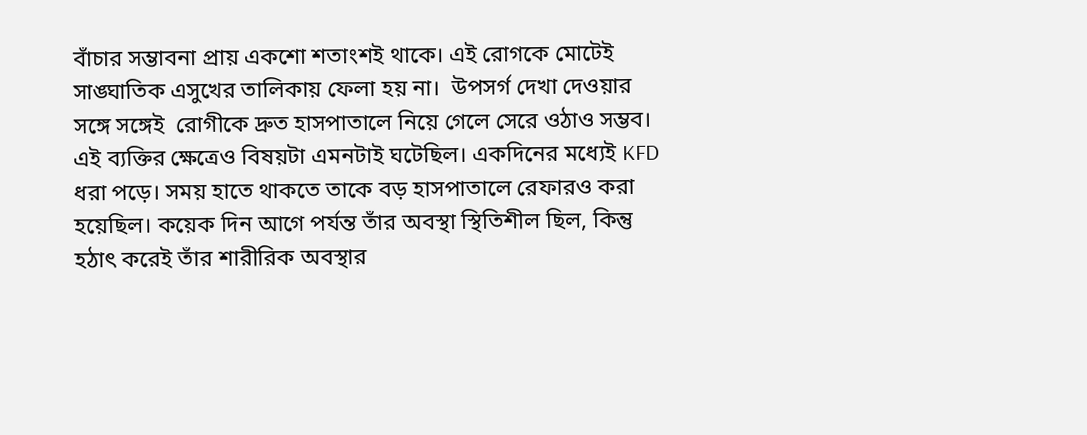বাঁচার সম্ভাবনা প্রায় একশো শতাংশই থাকে। এই রোগকে মোটেই সাঙ্ঘাতিক এসুখের তালিকায় ফেলা হয় না।  উপসর্গ দেখা দেওয়ার সঙ্গে সঙ্গেই  রোগীকে দ্রুত হাসপাতালে নিয়ে গেলে সেরে ওঠাও সম্ভব। এই ব্যক্তির ক্ষেত্রেও বিষয়টা এমনটাই ঘটেছিল। একদিনের মধ্যেই KFD ধরা পড়ে। সময় হাতে থাকতে তাকে বড় হাসপাতালে রেফারও করা হয়েছিল। কয়েক দিন আগে পর্যন্ত তাঁর অবস্থা স্থিতিশীল ছিল, কিন্তু হঠাৎ করেই তাঁর শারীরিক অবস্থার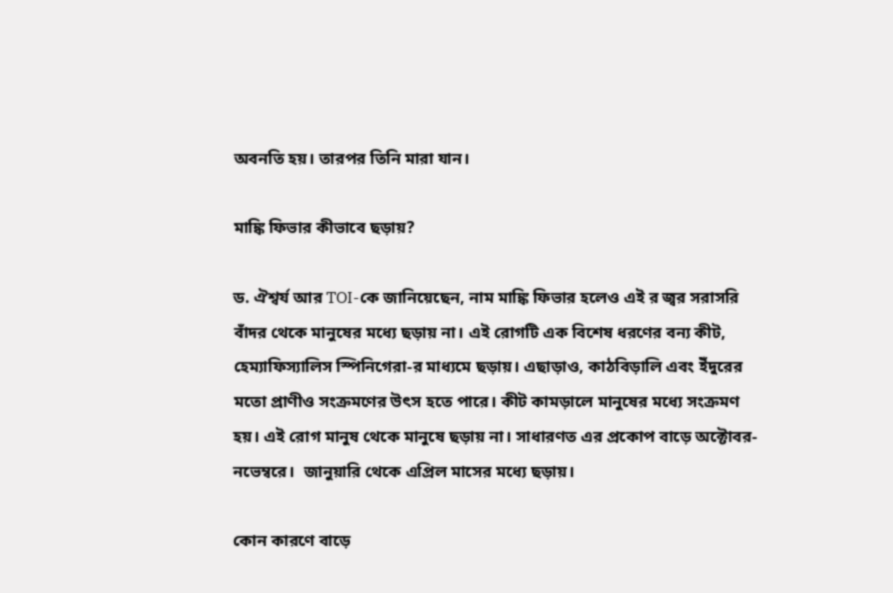অবনতি হয়। তারপর তিনি মারা যান।

মাঙ্কি ফিভার কীভাবে ছড়ায়?

ড. ঐশ্বর্য আর TOI-কে জানিয়েছেন, নাম মাঙ্কি ফিভার হলেও এই র জ্বর সরাসরি বাঁদর থেকে মানুষের মধ্যে ছড়ায় না। এই রোগটি এক বিশেষ ধরণের বন্য কীট, হেম্যাফিস্যালিস স্পিনিগেরা-র মাধ্যমে ছড়ায়। এছাড়াও, কাঠবিড়ালি এবং ইঁদুরের মতো প্রাণীও সংক্রমণের উৎস হতে পারে। কীট কামড়ালে মানুষের মধ্যে সংক্রমণ হয়। এই রোগ মানুষ থেকে মানুষে ছড়ায় না। সাধারণত এর প্রকোপ বাড়ে অক্টোবর-নভেম্বরে।  জানুয়ারি থেকে এপ্রিল মাসের মধ্যে ছড়ায়।

কোন কারণে বাড়ে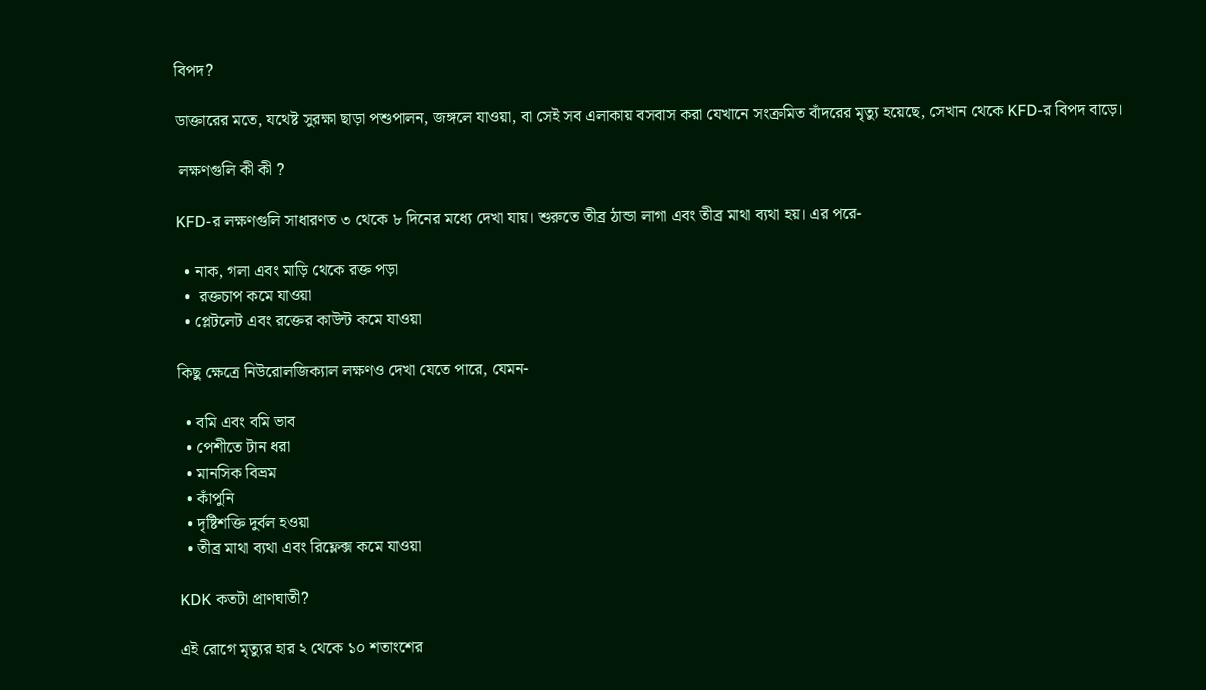বিপদ?

ডাক্তারের মতে, যথেষ্ট সুরক্ষা ছাড়া পশুপালন, জঙ্গলে যাওয়া, বা সেই সব এলাকায় বসবাস করা যেখানে সংক্রমিত বাঁদরের মৃত্যু হয়েছে, সেখান থেকে KFD-র বিপদ বাড়ে।

 লক্ষণগুলি কী কী ?

KFD-র লক্ষণগুলি সাধারণত ৩ থেকে ৮ দিনের মধ্যে দেখা যায়। শুরুতে তীব্র ঠান্ডা লাগা এবং তীব্র মাথা ব্যথা হয়। এর পরে-

  • নাক, গলা এবং মাড়ি থেকে রক্ত পড়া
  •  রক্তচাপ কমে যাওয়া
  • প্লেটলেট এবং রক্তের কাউন্ট কমে যাওয়া

কিছু ক্ষেত্রে নিউরোলজিক্যাল লক্ষণও দেখা যেতে পারে, যেমন-

  • বমি এবং বমি ভাব
  • পেশীতে টান ধরা
  • মানসিক বিভ্রম
  • কাঁপুনি
  • দৃষ্টিশক্তি দুর্বল হওয়া
  • তীব্র মাথা ব্যথা এবং রিফ্লেক্স কমে যাওয়া

KDK কতটা প্রাণঘাতী?

এই রোগে মৃত্যুর হার ২ থেকে ১০ শতাংশের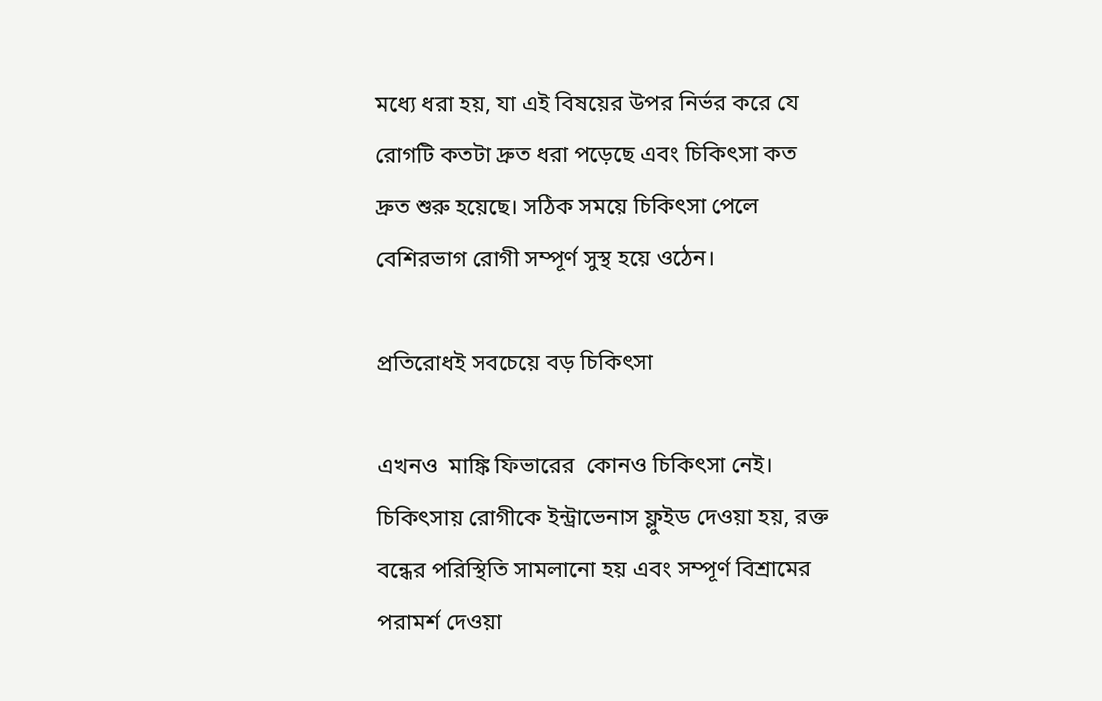মধ্যে ধরা হয়, যা এই বিষয়ের উপর নির্ভর করে যে রোগটি কতটা দ্রুত ধরা পড়েছে এবং চিকিৎসা কত দ্রুত শুরু হয়েছে। সঠিক সময়ে চিকিৎসা পেলে বেশিরভাগ রোগী সম্পূর্ণ সুস্থ হয়ে ওঠেন।

প্রতিরোধই সবচেয়ে বড় চিকিৎসা

এখনও  মাঙ্কি ফিভারের  কোনও চিকিৎসা নেই। চিকিৎসায় রোগীকে ইন্ট্রাভেনাস ফ্লুইড দেওয়া হয়, রক্ত বন্ধের পরিস্থিতি সামলানো হয় এবং সম্পূর্ণ বিশ্রামের পরামর্শ দেওয়া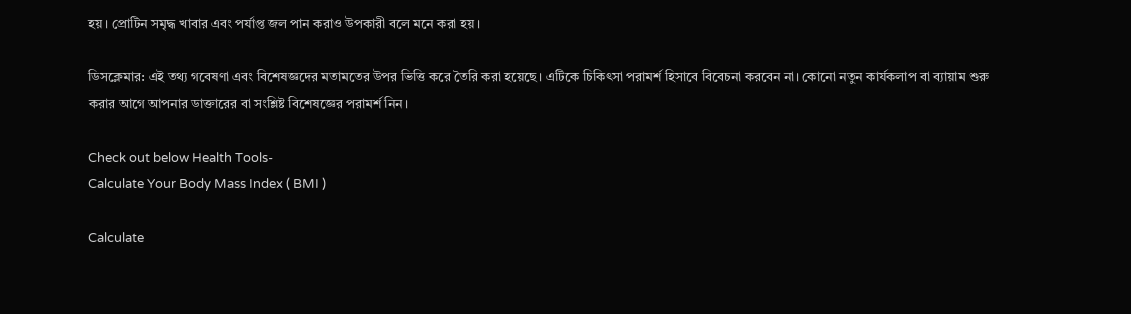হয়। প্রোটিন সমৃদ্ধ খাবার এবং পর্যাপ্ত জল পান করাও উপকারী বলে মনে করা হয়।

ডিসক্লেমার: এই তথ্য গবেষণা এবং বিশেষজ্ঞদের মতামতের উপর ভিত্তি করে তৈরি করা হয়েছে। এটিকে চিকিৎসা পরামর্শ হিসাবে বিবেচনা করবেন না। কোনো নতুন কার্যকলাপ বা ব্যায়াম শুরু করার আগে আপনার ডাক্তারের বা সংশ্লিষ্ট বিশেষজ্ঞের পরামর্শ নিন।

Check out below Health Tools-
Calculate Your Body Mass Index ( BMI )

Calculate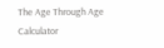The Age Through Age Calculator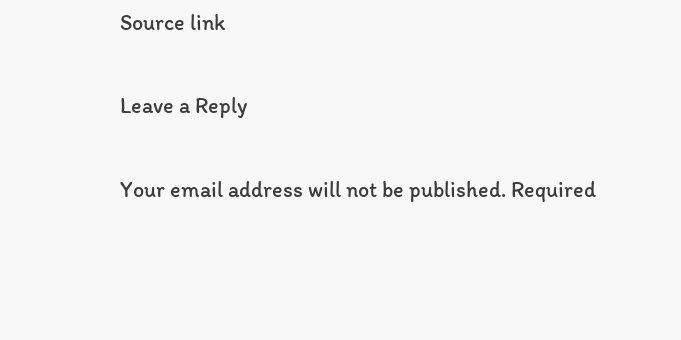Source link

Leave a Reply

Your email address will not be published. Required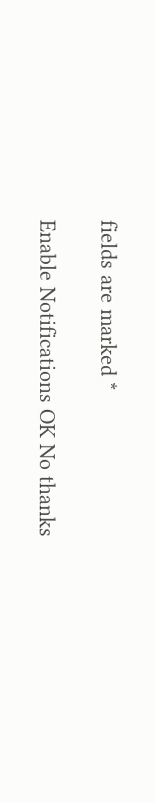fields are marked *

Enable Notifications OK No thanks